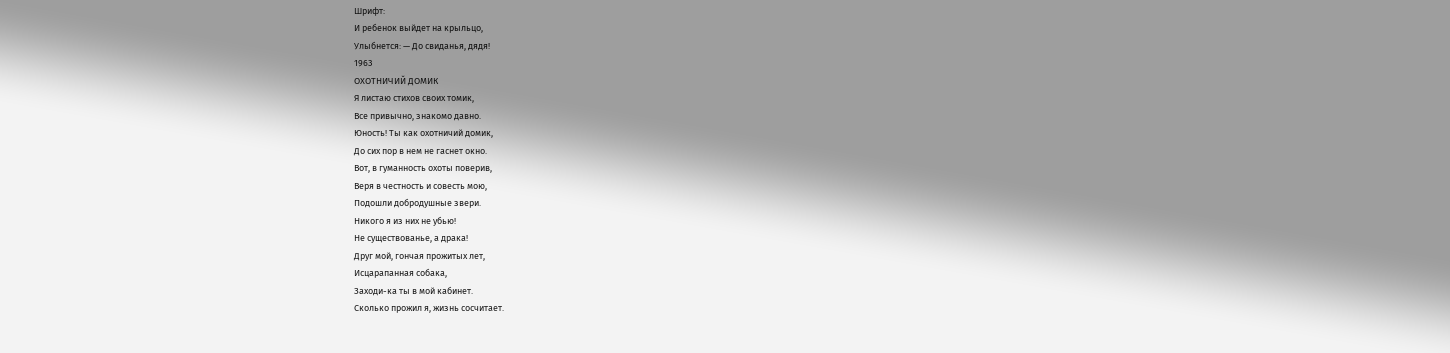Шрифт:
И ребенок выйдет на крыльцо,
Улыбнется: — До свиданья, дядя!
1963
ОХОТНИЧИЙ ДОМИК
Я листаю стихов своих томик,
Все привычно, знакомо давно.
Юность! Ты как охотничий домик,
До сих пор в нем не гаснет окно.
Вот, в гуманность охоты поверив,
Веря в честность и совесть мою,
Подошли добродушные звери.
Никого я из них не убью!
Не существованье, а драка!
Друг мой, гончая прожитых лет,
Исцарапанная собака,
Заходи-ка ты в мой кабинет.
Сколько прожил я, жизнь сосчитает.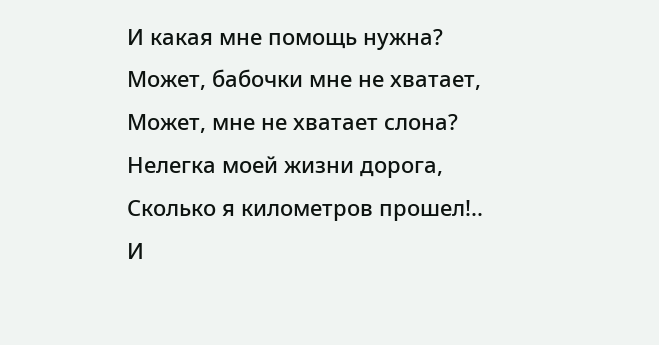И какая мне помощь нужна?
Может, бабочки мне не хватает,
Может, мне не хватает слона?
Нелегка моей жизни дорога,
Сколько я километров прошел!..
И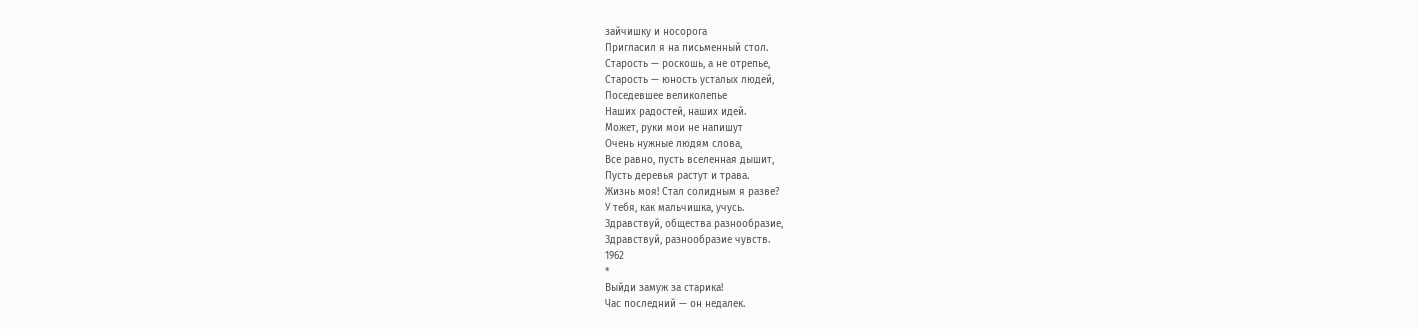зайчишку и носорога
Пригласил я на письменный стол.
Старость — роскошь, а не отрепье,
Старость — юность усталых людей,
Поседевшее великолепье
Наших радостей, наших идей.
Может, руки мои не напишут
Очень нужные людям слова,
Все равно, пусть вселенная дышит,
Пусть деревья растут и трава.
Жизнь моя! Стал солидным я разве?
У тебя, как мальчишка, учусь.
Здравствуй, общества разнообразие,
Здравствуй, разнообразие чувств.
1962
*
Выйди замуж за старика!
Час последний — он недалек.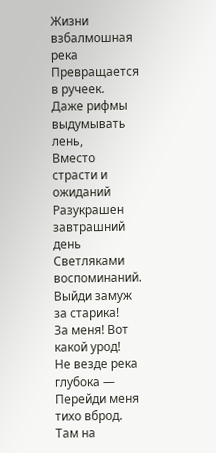Жизни взбалмошная река
Превращается в ручеек.
Даже рифмы выдумывать лень,
Вместо страсти и ожиданий
Разукрашен завтрашний день
Светляками воспоминаний.
Выйди замуж за старика!
За меня! Вот какой урод!
Не везде река глубока —
Перейди меня тихо вброд.
Там на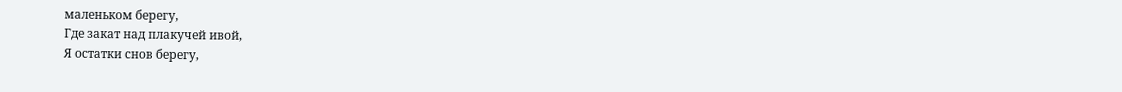маленьком берегу,
Где закат над плакучей ивой,
Я остатки снов берегу,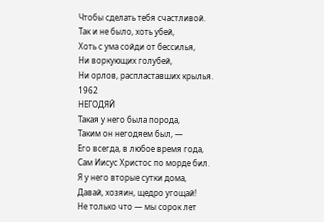Чтобы сделать тебя счастливой.
Так и не было, хоть убей,
Хоть с ума сойди от бессилья,
Ни воркующих голубей,
Ни орлов, распластавших крылья.
1962
НЕГОДЯЙ
Такая у него была порода,
Таким он негодяем был, —
Его всегда, в любое время года,
Сам Иисус Христос по морде бил.
Я у него вторые сутки дома,
Давай, хозяин, щедро угощай!
Не только что — мы сорок лет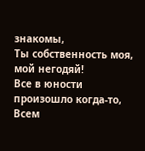знакомы,
Ты собственность моя, мой негодяй!
Все в юности произошло когда-то,
Всем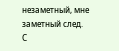незаметный, мне заметный след.
С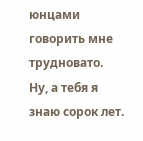юнцами говорить мне трудновато.
Ну, а тебя я знаю сорок лет.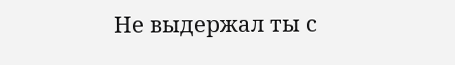Не выдержал ты с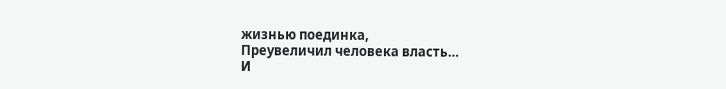жизнью поединка,
Преувеличил человека власть…
И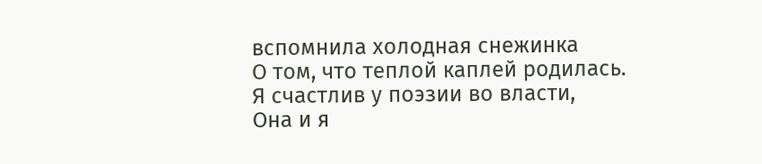вспомнила холодная снежинка
О том, что теплой каплей родилась.
Я счастлив у поэзии во власти,
Она и я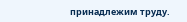принадлежим труду.